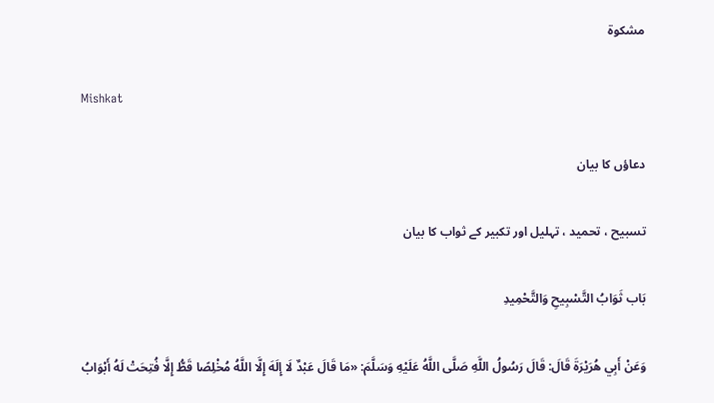مشکوۃ

Mishkat

دعاؤں کا بیان

تسبیح ، تحمید ، تہلیل اور تکبیر کے ثواب کا بیان

بَاب ثَوَابُ التَّسْبِيحِ وَالتَّحْمِيدِ

وَعَنْ أَبِي هُرَيْرَةَ قَالَ: قَالَ رَسُولُ اللَّهِ صَلَّى اللَّهُ عَلَيْهِ وَسَلَّمَ: «مَا قَالَ عَبْدٌ لَا إِلَهَ إِلَّا اللَّهُ مُخْلِصًا قَطُّ إِلَّا فُتِحَتْ لَهُ أَبْوَابُ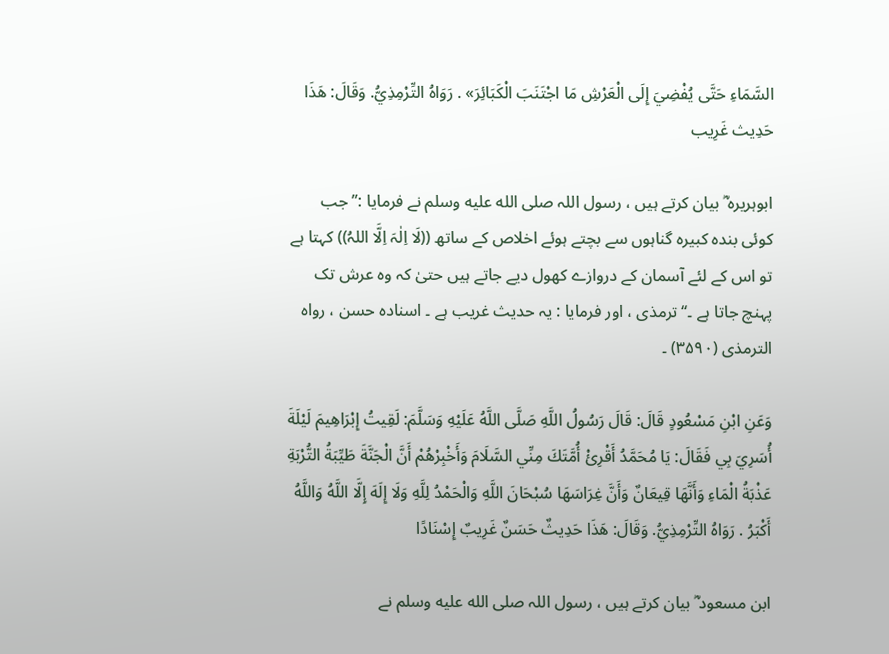السَّمَاءِ حَتَّى يُفْضِيَ إِلَى الْعَرْشِ مَا اجْتَنَبَ الْكَبَائِرَ» . رَوَاهُ التِّرْمِذِيُّ. وَقَالَ: هَذَا حَدِيث غَرِيب

ابوہریرہ ؓ بیان کرتے ہیں ، رسول اللہ صلى الله عليه وسلم نے فرمایا :’’ جب کوئی بندہ کبیرہ گناہوں سے بچتے ہوئے اخلاص کے ساتھ ((لَا اِلٰہَ اِلَّا اللہُ)) کہتا ہے تو اس کے لئے آسمان کے دروازے کھول دیے جاتے ہیں حتیٰ کہ وہ عرش تک پہنچ جاتا ہے ۔‘‘ ترمذی ، اور فرمایا : یہ حدیث غریب ہے ۔ اسنادہ حسن ، رواہ الترمذی (۳۵۹۰) ۔

وَعَنِ ابْنِ مَسْعُودٍ قَالَ: قَالَ رَسُولُ اللَّهِ صَلَّى اللَّهُ عَلَيْهِ وَسَلَّمَ: لَقِيتُ إِبْرَاهِيمَ لَيْلَةَ أُسَرِيَ بِي فَقَالَ: يَا مُحَمَّدُ أَقْرِئْ أُمَّتَكَ مِنِّي السَّلَامَ وَأَخْبِرْهُمْ أَنَّ الْجَنَّةَ طَيِّبَةُ التُّرْبَةِ عَذْبَةُ الْمَاءِ وَأَنَّهَا قِيعَانٌ وَأَنَّ غِرَاسَهَا سُبْحَانَ اللَّهِ وَالْحَمْدُ لِلَّهِ وَلَا إِلَهَ إِلَّا اللَّهُ وَاللَّهُ أَكْبَرُ . رَوَاهُ التِّرْمِذِيُّ. وَقَالَ: هَذَا حَدِيثٌ حَسَنٌ غَرِيبٌ إِسْنَادًا

ابن مسعود ؓ بیان کرتے ہیں ، رسول اللہ صلى الله عليه وسلم نے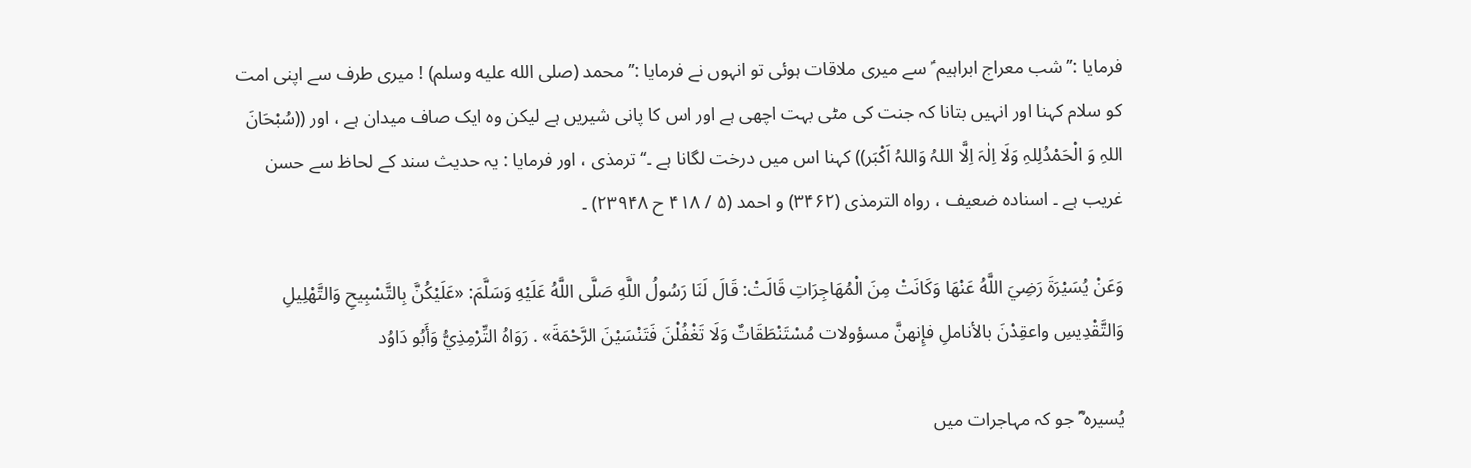فرمایا :’’ شب معراج ابراہیم ؑ سے میری ملاقات ہوئی تو انہوں نے فرمایا :’’ محمد (صلى الله عليه وسلم) ! میری طرف سے اپنی امت کو سلام کہنا اور انہیں بتانا کہ جنت کی مٹی بہت اچھی ہے اور اس کا پانی شیریں ہے لیکن وہ ایک صاف میدان ہے ، اور ((سُبْحَانَ اللہِ وَ الْحَمْدُلِلہِ وَلَا اِلٰہَ اِلَّا اللہُ وَاللہُ اَکْبَر)) کہنا اس میں درخت لگانا ہے ۔‘‘ ترمذی ، اور فرمایا : یہ حدیث سند کے لحاظ سے حسن غریب ہے ۔ اسنادہ ضعیف ، رواہ الترمذی (۳۴۶۲) و احمد (۵ / ۴۱۸ ح ۲۳۹۴۸) ۔

وَعَنْ يُسَيْرَةَ رَضِيَ اللَّهُ عَنْهَا وَكَانَتْ مِنَ الْمُهَاجِرَاتِ قَالَتْ: قَالَ لَنَا رَسُولُ اللَّهِ صَلَّى اللَّهُ عَلَيْهِ وَسَلَّمَ: «عَلَيْكُنَّ بِالتَّسْبِيحِ وَالتَّهْلِيلِ وَالتَّقْدِيسِ واعقِدْنَ بالأناملِ فإِنهنَّ مسؤولات مُسْتَنْطَقَاتٌ وَلَا تَغْفُلْنَ فَتَنْسَيْنَ الرَّحْمَةَ» . رَوَاهُ التِّرْمِذِيُّ وَأَبُو دَاوُد

یُسیرہ ؓ جو کہ مہاجرات میں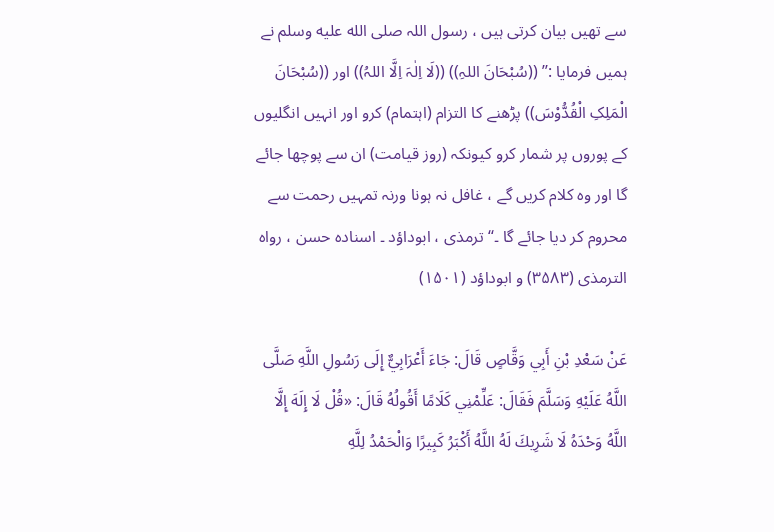سے تھیں بیان کرتی ہیں ، رسول اللہ صلى الله عليه وسلم نے ہمیں فرمایا :’’ ((سُبْحَانَ اللہِ)) ((لَا اِلٰہَ اِلَّا اللہُ)) اور ((سُبْحَانَ الْمَلِکِ الْقُدُّوْسَ)) پڑھنے کا التزام (اہتمام) کرو اور انہیں انگلیوں کے پوروں پر شمار کرو کیونکہ (روز قیامت) ان سے پوچھا جائے گا اور وہ کلام کریں گے ، غافل نہ ہونا ورنہ تمہیں رحمت سے محروم کر دیا جائے گا ۔‘‘ ترمذی ، ابوداؤد ۔ اسنادہ حسن ، رواہ الترمذی (۳۵۸۳) و ابوداؤد (۱۵۰۱)

عَنْ سَعْدِ بْنِ أَبِي وَقَّاصٍ قَالَ: جَاءَ أَعْرَابِيٌّ إِلَى رَسُولِ اللَّهِ صَلَّى اللَّهُ عَلَيْهِ وَسَلَّمَ فَقَالَ: عَلِّمْنِي كَلَامًا أَقُولُهُ قَالَ: «قُلْ لَا إِلَهَ إِلَّا اللَّهُ وَحْدَهُ لَا شَرِيكَ لَهُ اللَّهُ أَكْبَرُ كَبِيرًا وَالْحَمْدُ لِلَّهِ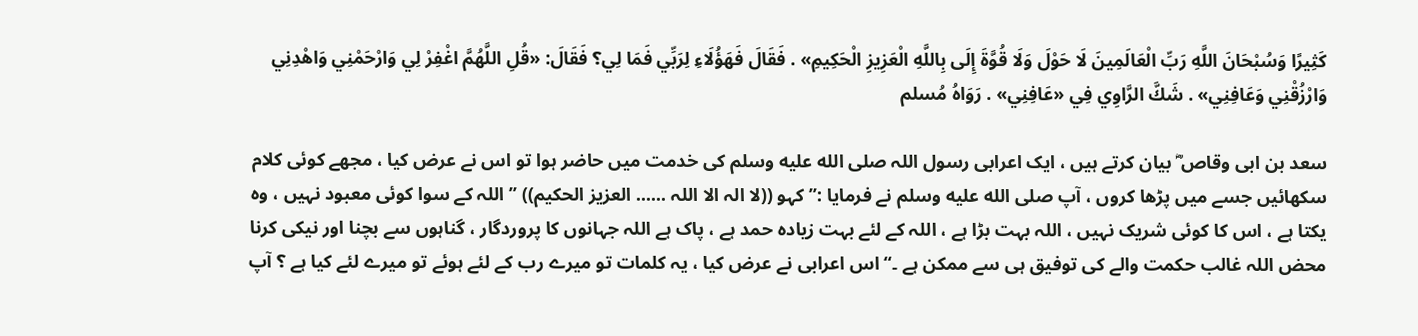كَثِيرًا وَسُبْحَانَ اللَّهِ رَبِّ الْعَالَمِينَ لَا حَوْلَ وَلَا قُوَّةَ إِلَى بِاللَّهِ الْعَزِيزِ الْحَكِيمِ» . فَقَالَ فَهَؤُلَاءِ لِرَبِّي فَمَا لِي؟ فَقَالَ: «قُلِ اللَّهُمَّ اغْفِرْ لِي وَارْحَمْنِي وَاهْدِنِي وَارْزُقْنِي وَعَافِنِي» . شَكَّ الرَّاوِي فِي «عَافِنِي» . رَوَاهُ مُسلم

سعد بن ابی وقاص ؓ بیان کرتے ہیں ، ایک اعرابی رسول اللہ صلى الله عليه وسلم کی خدمت میں حاضر ہوا تو اس نے عرض کیا ، مجھے کوئی کلام سکھائیں جسے میں پڑھا کروں ، آپ صلى الله عليه وسلم نے فرمایا :’’ کہو ((لا الہ الا اللہ ...... العزیز الحکیم)) ’’ اللہ کے سوا کوئی معبود نہیں ، وہ یکتا ہے ، اس کا کوئی شریک نہیں ، اللہ بہت بڑا ہے ، اللہ کے لئے بہت زیادہ حمد ہے ، پاک ہے اللہ جہانوں کا پروردگار ، گناہوں سے بچنا اور نیکی کرنا محض اللہ غالب حکمت والے کی توفیق ہی سے ممکن ہے ۔‘‘ اس اعرابی نے عرض کیا ، یہ کلمات تو میرے رب کے لئے ہوئے تو میرے لئے کیا ہے ؟ آپ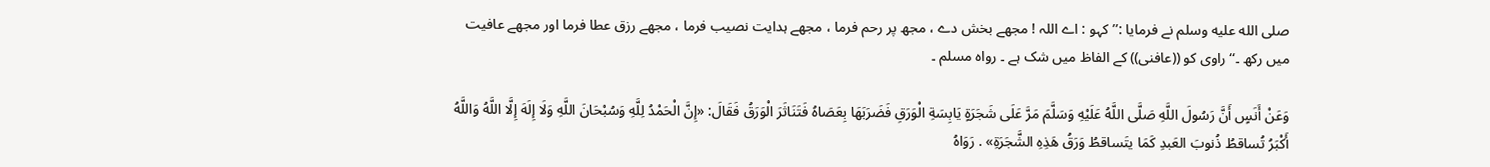صلى الله عليه وسلم نے فرمایا :’’ کہو : اے اللہ ! مجھے بخش دے ، مجھ پر رحم فرما ، مجھے ہدایت نصیب فرما ، مجھے رزق عطا فرما اور مجھے عافیت میں رکھ ۔‘‘راوی کو ((عافنی)) کے الفاظ میں شک ہے ۔ رواہ مسلم ۔

وَعَنْ أَنَسٍ أَنَّ رَسُولَ اللَّهِ صَلَّى اللَّهُ عَلَيْهِ وَسَلَّمَ مَرَّ عَلَى شَجَرَةٍ يَابِسَةِ الْوَرَقِ فَضَرَبَهَا بِعَصَاهُ فَتَنَاثَرَ الْوَرَقُ فَقَالَ: «إِنَّ الْحَمْدُ لِلَّهِ وَسُبْحَانَ اللَّهِ وَلَا إِلَهَ إِلَّا اللَّهُ وَاللَّهُ أَكْبَرُ تُساقطُ ذُنوبَ العَبدِ كَمَا يتَساقطُ وَرَقُ هَذِهِ الشَّجَرَةِ» . رَوَاهُ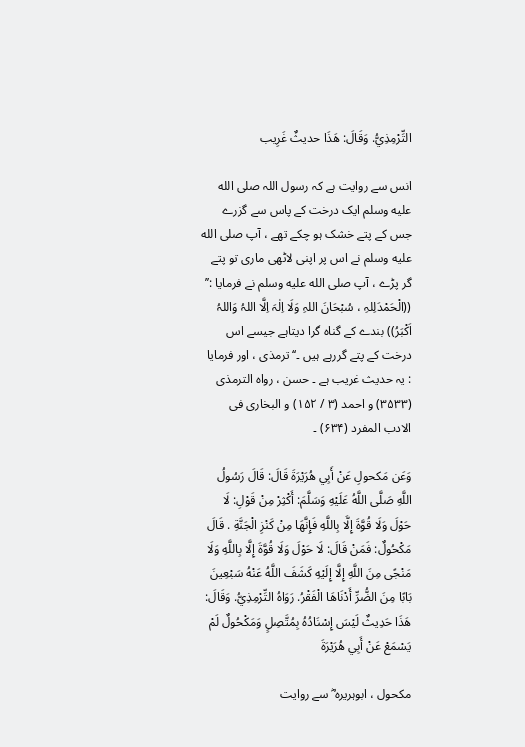التِّرْمِذِيُّ. وَقَالَ: هَذَا حديثٌ غَرِيب

انس سے روایت ہے کہ رسول اللہ صلى الله عليه وسلم ایک درخت کے پاس سے گزرے جس کے پتے خشک ہو چکے تھے ، آپ صلى الله عليه وسلم نے اس پر اپنی لاٹھی ماری تو پتے گر پڑے ، آپ صلى الله عليه وسلم نے فرمایا :’’ ((الْحَمْدَلِلہِ ، سُبْحَانَ اللہِ وَلَا اِلٰہَ اِلَّا اللہُ وَاللہُ اَکْبَرُ)) بندے کے گناہ گرا دیتاہے جیسے اس درخت کے پتے گررہے ہیں ۔‘‘ ترمذی ، اور فرمایا : یہ حدیث غریب ہے ۔ حسن ، رواہ الترمذی (۳۵۳۳) و احمد (۳ / ۱۵۲) و البخاری فی الادب المفرد (۶۳۴) ۔

وَعَن مَكحولِ عَنْ أَبِي هُرَيْرَةَ قَالَ: قَالَ رَسُولُ اللَّهِ صَلَّى اللَّهُ عَلَيْهِ وَسَلَّمَ: أَكْثِرْ مِنْ قَوْلِ: لَا حَوْلَ وَلَا قُوَّةَ إِلَّا بِاللَّهِ فَإِنَّهَا مِنْ كَنْزِ الْجَنَّةِ . قَالَ مَكْحُولٌ: فَمَنْ قَالَ: لَا حَوْلَ وَلَا قُوَّةَ إِلَّا بِاللَّهِ وَلَا مَنْجًى مِنَ اللَّهِ إِلَّا إِلَيْهِ كَشَفَ اللَّهُ عَنْهُ سَبْعِينَ بَابًا مِنَ الضُّرِّ أَدْنَاهَا الْفَقْرُ. رَوَاهُ التِّرْمِذِيُّ. وَقَالَ: هَذَا حَدِيثٌ لَيْسَ إِسْنَادُهُ بِمُتَّصِلٍ وَمَكْحُولٌ لَمْ يَسْمَعْ عَنْ أَبِي هُرَيْرَةَ

مکحول ، ابوہریرہ ؓ سے روایت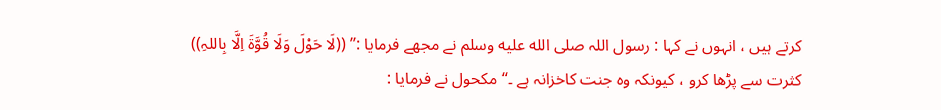کرتے ہیں ، انہوں نے کہا : رسول اللہ صلى الله عليه وسلم نے مجھے فرمایا :’’ ((لَا حَوْلَ وَلَا قُوَّۃَ اِلَّا بِاللہِ)) کثرت سے پڑھا کرو ، کیونکہ وہ جنت کاخزانہ ہے ۔‘‘ مکحول نے فرمایا :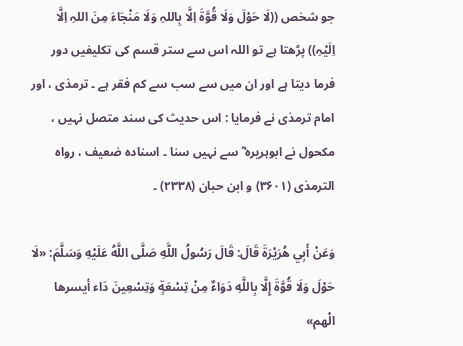جو شخص ((لَا حَوْلَ وَلَا قُوَّۃَ اِلَّا بِاللہِ وَلَا مَنْجَاءَ مِنَ اللہِ اِلَّا اِلَیْہِ)) پڑھتا ہے تو اللہ اس سے ستر قسم کی تکلیفیں دور فرما دیتا ہے اور ان میں سے سب سے کم فقر ہے ۔ ترمذی ، اور امام ترمذی نے فرمایا : اس حدیث کی سند متصل نہیں ، مکحول نے ابوہریرہ ؓ سے نہیں سنا ۔ اسنادہ ضعیف ، رواہ الترمذی (۳۶۰۱) و ابن حبان (۲۳۳۸) ۔

وَعَنْ أَبِي هُرَيْرَةَ قَالَ: قَالَ رَسُولُ اللَّهِ صَلَّى اللَّهُ عَلَيْهِ وَسَلَّمَ: «لَا حَوْلَ وَلَا قُوَّةَ إِلَّا بِاللَّهِ دَوَاءٌ مِنْ تِسْعَةٍ وَتِسْعِينَ دَاء أيسرها الْهم»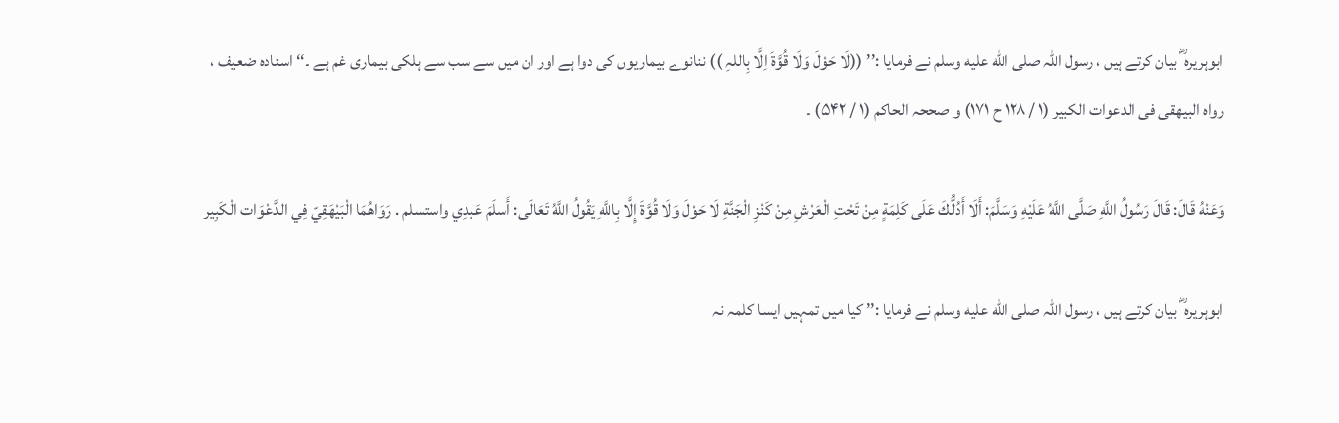ابوہریرہ ؓ بیان کرتے ہیں ، رسول اللہ صلى الله عليه وسلم نے فرمایا :’’ ((لَا حَوْلَ وَلَا قُوَّۃَ اِلَّا بِاللہِ )) ننانوے بیماریوں کی دوا ہے اور ان میں سے سب سے ہلکی بیماری غم ہے ۔‘‘ اسنادہ ضعیف ، رواہ البیھقی فی الدعوات الکبیر (۱ / ۱۲۸ ح ۱۷۱) و صححہ الحاکم (۱ / ۵۴۲) ۔

وَعَنْهُ قَالَ: قَالَ رَسُولُ اللَّهِ صَلَّى اللَّهُ عَلَيْهِ وَسَلَّمَ: أَلَا أَدُلُّكَ عَلَى كَلِمَةٍ مِنْ تَحْتِ الْعَرْشِ مِنْ كَنْزِ الْجَنَّةِ لَا حَوْلَ وَلَا قُوَّةَ إِلَّا بِاللَّهِ يَقُولُ اللَّهُ تَعَالَى: أَسلَمَ عَبدِي واستسلم . رَوَاهُمَا الْبَيْهَقِيّ فِي الدَّعْوَات الْكَبِير

ابوہریرہ ؓ بیان کرتے ہیں ، رسول اللہ صلى الله عليه وسلم نے فرمایا :’’ کیا میں تمہیں ایسا کلمہ نہ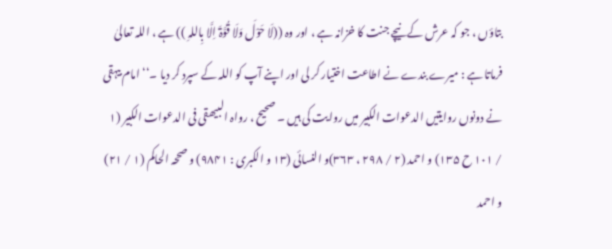بتاؤں ، جو کہ عرش کے نیچے جنت کا خزانہ ہے ، اور وہ ((لَا حَوْلَ وَلَا قُوَّۃَ اِلَّا بِاللہِ )) ہے ، اللہ تعالیٰ فرماتا ہے : میرے بندے نے اطاعت اختیار کر لی اور اپنے آپ کو اللہ کے سپرد کر دیا ۔‘‘ امام بیہقی نے دونوں روایتیں الدعوات الکبیر میں روایت کی ہیں ۔ صحیح ، رواہ البیھقی فی الدعوات الکبیر (۱ / ۱۰۱ ح ۱۳۵) و احمد (۲ / ۲۹۸ ، ۳۶۳)و النسائی (۱۳ و الکبری : ۹۸۴۱) و صححہ الحاکم (۱ / ۲۱) و احمد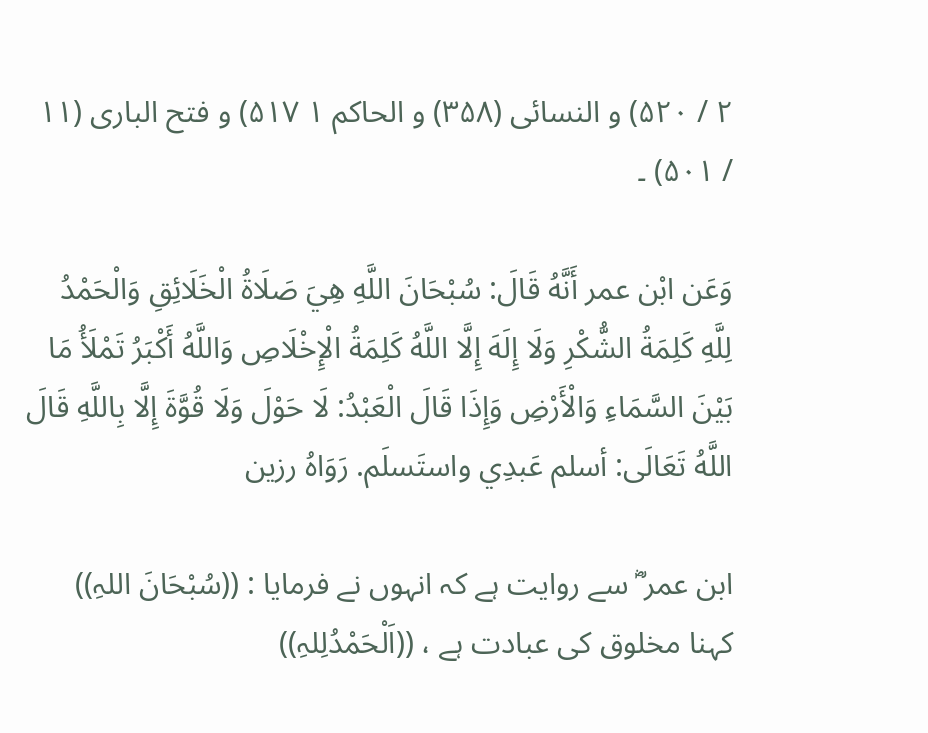۲ / ۵۲۰) و النسائی (۳۵۸) و الحاکم ۱ ۵۱۷) و فتح الباری (۱۱ / ۵۰۱) ۔

وَعَن ابْن عمر أَنَّهُ قَالَ: سُبْحَانَ اللَّهِ هِيَ صَلَاةُ الْخَلَائِقِ وَالْحَمْدُ لِلَّهِ كَلِمَةُ الشُّكْرِ وَلَا إِلَهَ إِلَّا اللَّهُ كَلِمَةُ الْإِخْلَاصِ وَاللَّهُ أَكْبَرُ تَمْلَأُ مَا بَيْنَ السَّمَاءِ وَالْأَرْضِ وَإِذَا قَالَ الْعَبْدُ: لَا حَوْلَ وَلَا قُوَّةَ إِلَّا بِاللَّهِ قَالَ اللَّهُ تَعَالَى: أسلم عَبدِي واستَسلَم. رَوَاهُ رزين

ابن عمر ؓ سے روایت ہے کہ انہوں نے فرمایا : ((سُبْحَانَ اللہِ)) کہنا مخلوق کی عبادت ہے ، ((اَلْحَمْدُلِلہِ))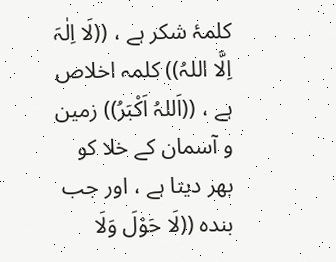کلمۂ شکر ہے ، ((لَا اِلٰہَ اِلَّا اللہُ)) کلمہ اخلاص ہے ، ((اَللہُ اَکْبَرُ)) زمین و آسمان کے خلا کو بھر دیتا ہے ، اور جب بندہ ((لَا حَوْلَ وَلَا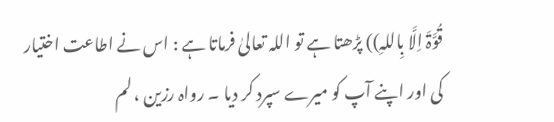قُوَّۃَ اِلَّا بِاللہِ)) پڑھتا ہے تو اللہ تعالیٰ فرماتا ہے : اس نے اطاعت اختیار کی اور اپنے آپ کو میرے سپرد کر دیا ۔ رواہ رزین ، لم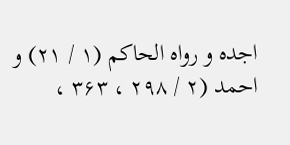اجدہ و رواہ الحاکم (۱ / ۲۱) و احمد (۲ / ۲۹۸ ، ۳۶۳ ،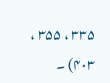۳۳۵ ، ۳۵۵ ، ۴۰۳) ۔